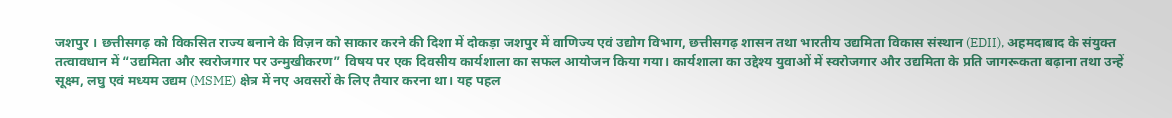जशपुर । छत्तीसगढ़ को विकसित राज्य बनाने के विज़न को साकार करने की दिशा में दोकड़ा जशपुर में वाणिज्य एवं उद्योग विभाग, छत्तीसगढ़ शासन तथा भारतीय उद्यमिता विकास संस्थान (EDII), अहमदाबाद के संयुक्त तत्वावधान में “उद्यमिता और स्वरोजगार पर उन्मुखीकरण” विषय पर एक दिवसीय कार्यशाला का सफल आयोजन किया गया। कार्यशाला का उद्देश्य युवाओं में स्वरोजगार और उद्यमिता के प्रति जागरूकता बढ़ाना तथा उन्हें सूक्ष्म, लघु एवं मध्यम उद्यम (MSME) क्षेत्र में नए अवसरों के लिए तैयार करना था। यह पहल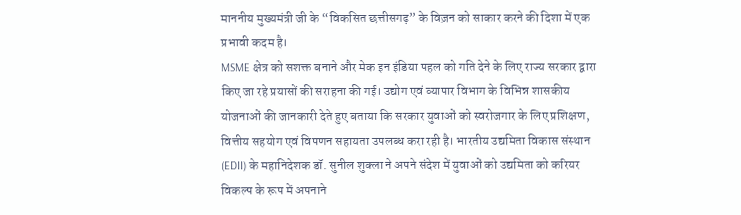माननीय मुख्यमंत्री जी के “विकसित छत्तीसगढ़” के विज़न को साकार करने की दिशा में एक प्रभावी कदम है।
MSME क्षेत्र को सशक्त बनाने और मेक इन इंडिया पहल को गति देने के लिए राज्य सरकार द्वारा किए जा रहे प्रयासों की सराहना की गई। उद्योग एवं व्यापार विभाग के विभिन्न शासकीय योजनाओं की जानकारी देते हुए बताया कि सरकार युवाओं को स्वरोजगार के लिए प्रशिक्षण, वित्तीय सहयोग एवं विपणन सहायता उपलब्ध करा रही है। भारतीय उद्यमिता विकास संस्थान (EDII) के महानिदेशक डॉ. सुनील शुक्ला ने अपने संदेश में युवाओं को उद्यमिता को करियर विकल्प के रूप में अपनाने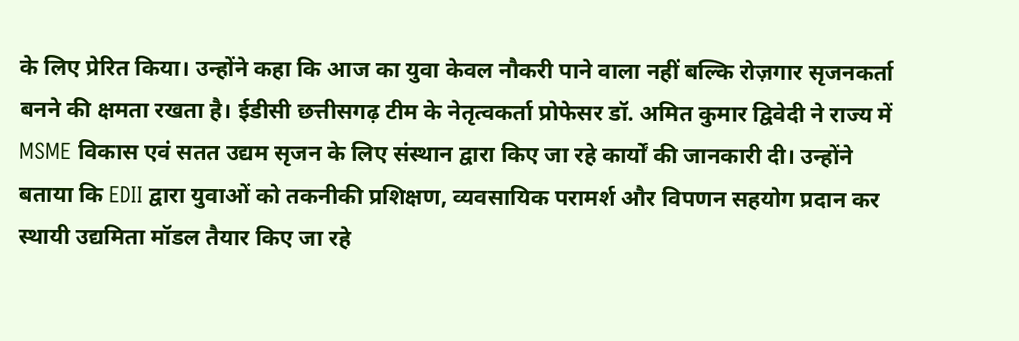के लिए प्रेरित किया। उन्होंने कहा कि आज का युवा केवल नौकरी पाने वाला नहीं बल्कि रोज़गार सृजनकर्ता बनने की क्षमता रखता है। ईडीसी छत्तीसगढ़ टीम के नेतृत्वकर्ता प्रोफेसर डॉ. अमित कुमार द्विवेदी ने राज्य में MSME विकास एवं सतत उद्यम सृजन के लिए संस्थान द्वारा किए जा रहे कार्यों की जानकारी दी। उन्होंने बताया कि EDII द्वारा युवाओं को तकनीकी प्रशिक्षण, व्यवसायिक परामर्श और विपणन सहयोग प्रदान कर स्थायी उद्यमिता मॉडल तैयार किए जा रहे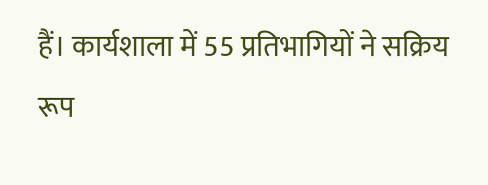हैं। कार्यशाला में 55 प्रतिभागियों ने सक्रिय रूप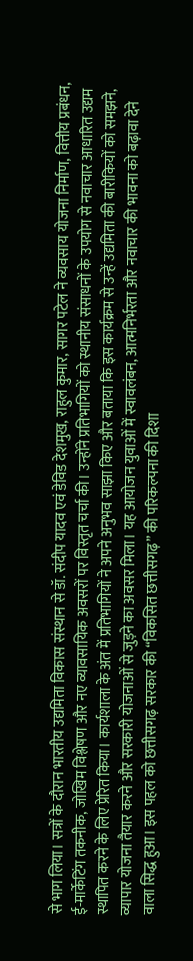से भाग लिया। सत्रों के दौरान भारतीय उद्यमिता विकास संस्थान से डॉ. संदीप यादव एवं डेविड देशमुख, राहुल कुमार, सागर पटेल ने व्यवसाय योजना निर्माण, वित्तीय प्रबंधन, ई-मार्केटिंग तकनीक, जोखिम विश्लेषण और नए व्यावसायिक अवसरों पर विस्तृत चर्चा की। उन्होंने प्रतिभागियों को स्थानीय संसाधनों के उपयोग से नवाचार आधारित उद्यम स्थापित करने के लिए प्रेरित किया। कार्यशाला के अंत में प्रतिभागियों ने अपने अनुभव साझा किए और बताया कि इस कार्यक्रम से उन्हें उद्यमिता की बारीकियों को समझने, व्यापार योजना तैयार करने और सरकारी योजनाओं से जुड़ने का अवसर मिला। यह आयोजन युवाओं में स्वावलंबन, आत्मनिर्भरता और नवाचार की भावना को बढ़ावा देने वाला सिद्ध हुआ। इस पहल को छत्तीसगढ़ सरकार की “विकसित छत्तीसगढ़” की परिकल्पना की दिशा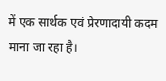में एक सार्थक एवं प्रेरणादायी कदम माना जा रहा है।